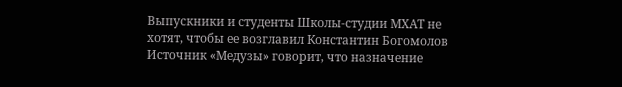Выпускники и студенты Школы-студии МХАТ не хотят, чтобы ее возглавил Константин Богомолов Источник «Медузы» говорит, что назначение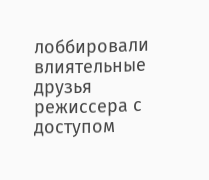лоббировали влиятельные друзья режиссера с доступом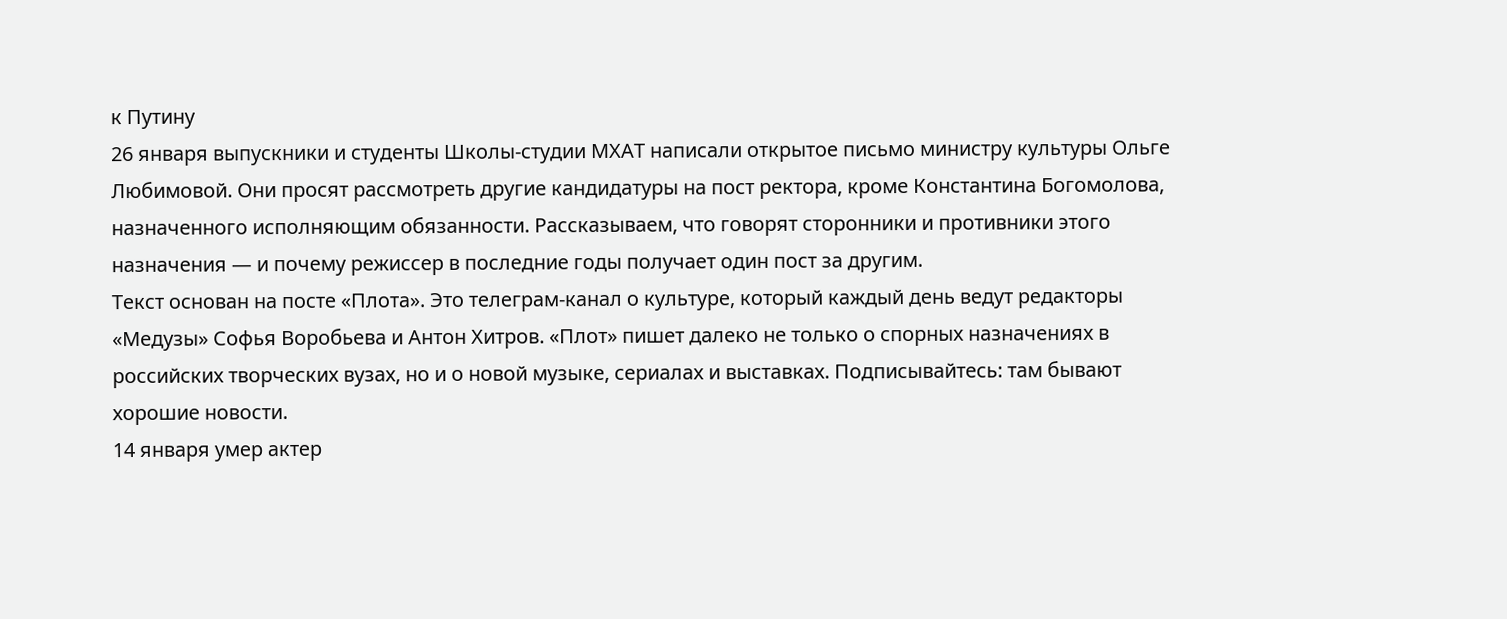к Путину
26 января выпускники и студенты Школы-студии МХАТ написали открытое письмо министру культуры Ольге Любимовой. Они просят рассмотреть другие кандидатуры на пост ректора, кроме Константина Богомолова, назначенного исполняющим обязанности. Рассказываем, что говорят сторонники и противники этого назначения — и почему режиссер в последние годы получает один пост за другим.
Текст основан на посте «Плота». Это телеграм-канал о культуре, который каждый день ведут редакторы «Медузы» Софья Воробьева и Антон Хитров. «Плот» пишет далеко не только о спорных назначениях в российских творческих вузах, но и о новой музыке, сериалах и выставках. Подписывайтесь: там бывают хорошие новости.
14 января умер актер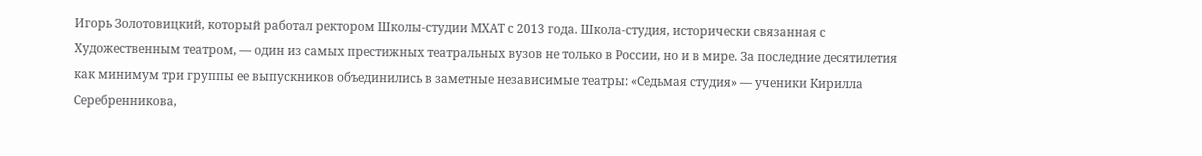Игорь Золотовицкий, который работал ректором Школы-студии МХАТ с 2013 года. Школа-студия, исторически связанная с Художественным театром, — один из самых престижных театральных вузов не только в России, но и в мире. За последние десятилетия как минимум три группы ее выпускников объединились в заметные независимые театры: «Седьмая студия» — ученики Кирилла Серебренникова,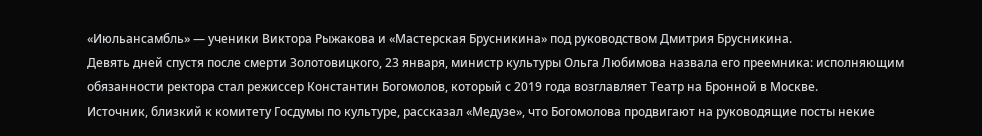«Июльансамбль» — ученики Виктора Рыжакова и «Мастерская Брусникина» под руководством Дмитрия Брусникина.
Девять дней спустя после смерти Золотовицкого, 23 января, министр культуры Ольга Любимова назвала его преемника: исполняющим обязанности ректора стал режиссер Константин Богомолов, который с 2019 года возглавляет Театр на Бронной в Москве.
Источник, близкий к комитету Госдумы по культуре, рассказал «Медузе», что Богомолова продвигают на руководящие посты некие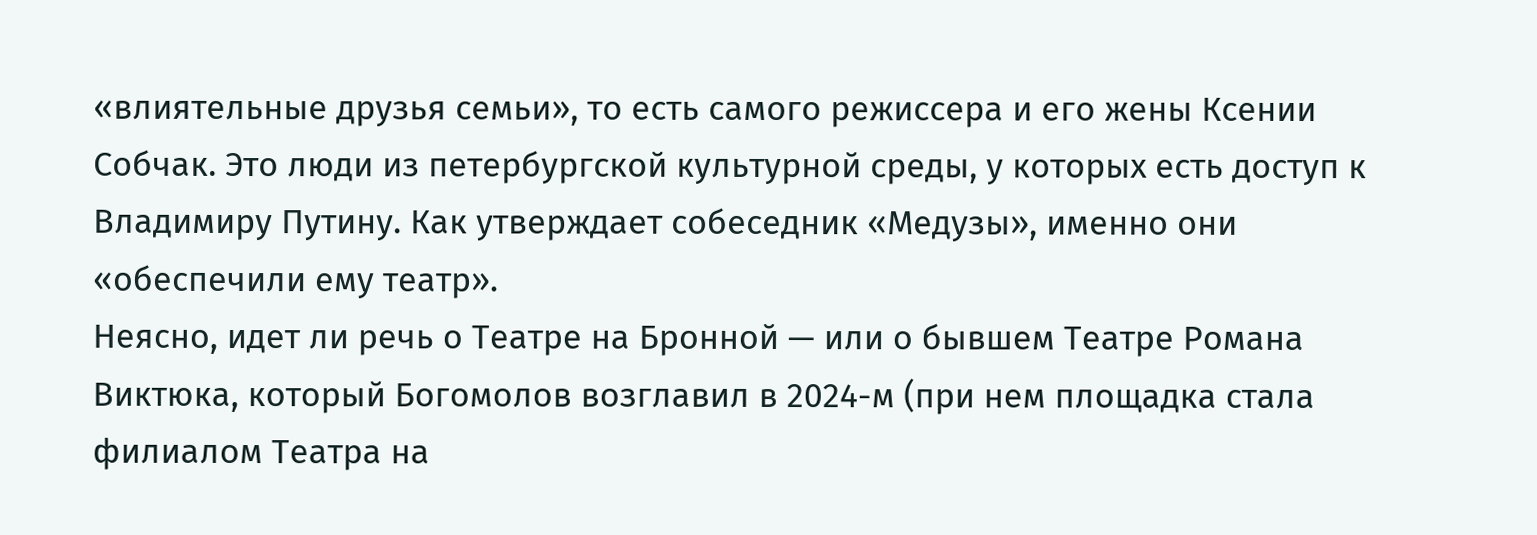«влиятельные друзья семьи», то есть самого режиссера и его жены Ксении Собчак. Это люди из петербургской культурной среды, у которых есть доступ к Владимиру Путину. Как утверждает собеседник «Медузы», именно они «обеспечили ему театр».
Неясно, идет ли речь о Театре на Бронной — или о бывшем Театре Романа Виктюка, который Богомолов возглавил в 2024-м (при нем площадка стала филиалом Театра на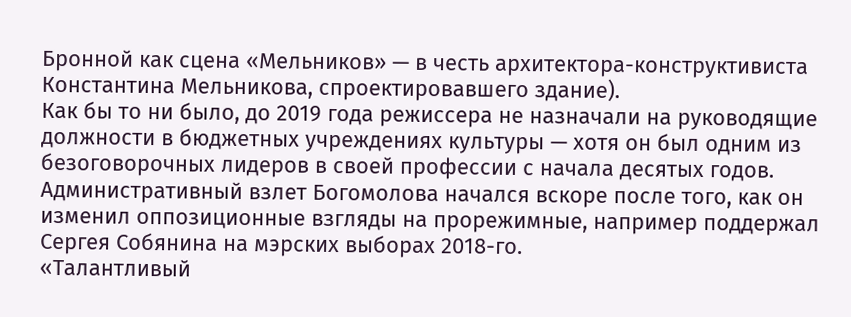Бронной как сцена «Мельников» — в честь архитектора-конструктивиста Константина Мельникова, спроектировавшего здание).
Как бы то ни было, до 2019 года режиссера не назначали на руководящие должности в бюджетных учреждениях культуры — хотя он был одним из безоговорочных лидеров в своей профессии с начала десятых годов. Административный взлет Богомолова начался вскоре после того, как он изменил оппозиционные взгляды на прорежимные, например поддержал Сергея Собянина на мэрских выборах 2018-го.
«Талантливый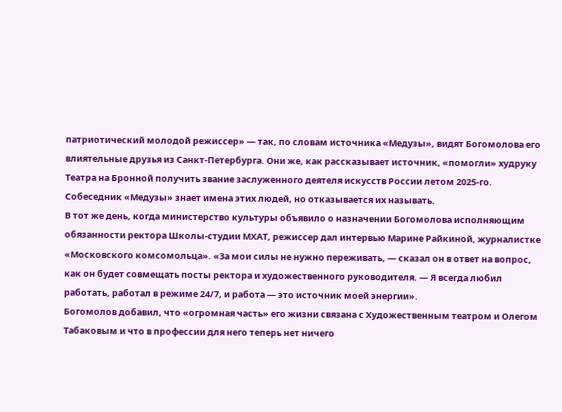патриотический молодой режиссер» — так, по словам источника «Медузы», видят Богомолова его влиятельные друзья из Санкт-Петербурга. Они же, как рассказывает источник, «помогли» худруку Театра на Бронной получить звание заслуженного деятеля искусств России летом 2025-го. Собеседник «Медузы» знает имена этих людей, но отказывается их называть.
В тот же день, когда министерство культуры объявило о назначении Богомолова исполняющим обязанности ректора Школы-студии МХАТ, режиссер дал интервью Марине Райкиной, журналистке «Московского комсомольца». «За мои силы не нужно переживать, — сказал он в ответ на вопрос, как он будет совмещать посты ректора и художественного руководителя. — Я всегда любил работать, работал в режиме 24/7, и работа — это источник моей энергии».
Богомолов добавил, что «огромная часть» его жизни связана с Художественным театром и Олегом Табаковым и что в профессии для него теперь нет ничего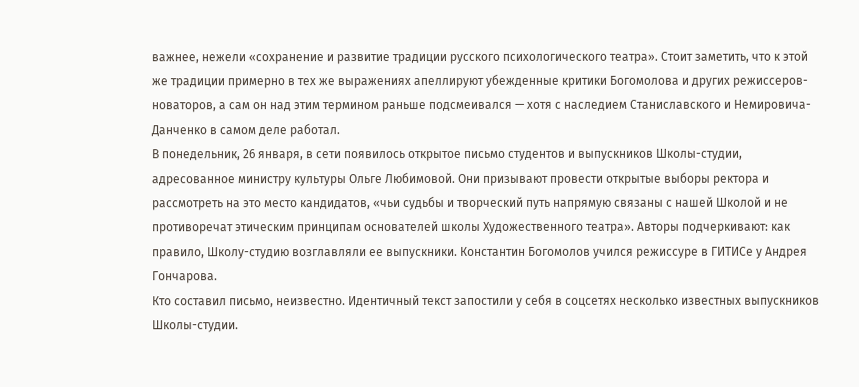важнее, нежели «сохранение и развитие традиции русского психологического театра». Стоит заметить, что к этой же традиции примерно в тех же выражениях апеллируют убежденные критики Богомолова и других режиссеров-новаторов, а сам он над этим термином раньше подсмеивался — хотя с наследием Станиславского и Немировича-Данченко в самом деле работал.
В понедельник, 26 января, в сети появилось открытое письмо студентов и выпускников Школы-студии, адресованное министру культуры Ольге Любимовой. Они призывают провести открытые выборы ректора и рассмотреть на это место кандидатов, «чьи судьбы и творческий путь напрямую связаны с нашей Школой и не противоречат этическим принципам основателей школы Художественного театра». Авторы подчеркивают: как правило, Школу-студию возглавляли ее выпускники. Константин Богомолов учился режиссуре в ГИТИСе у Андрея Гончарова.
Кто составил письмо, неизвестно. Идентичный текст запостили у себя в соцсетях несколько известных выпускников Школы-студии.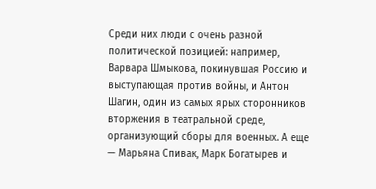Среди них люди с очень разной политической позицией: например, Варвара Шмыкова, покинувшая Россию и выступающая против войны, и Антон Шагин, один из самых ярых сторонников вторжения в театральной среде, организующий сборы для военных. А еще — Марьяна Спивак, Марк Богатырев и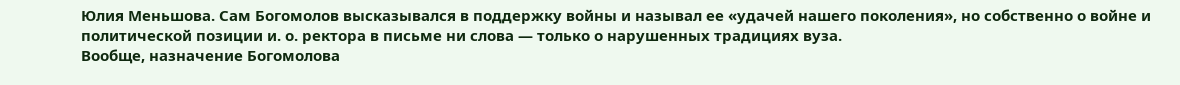Юлия Меньшова. Сам Богомолов высказывался в поддержку войны и называл ее «удачей нашего поколения», но собственно о войне и политической позиции и. о. ректора в письме ни слова — только о нарушенных традициях вуза.
Вообще, назначение Богомолова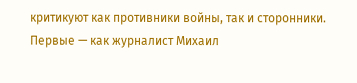критикуют как противники войны, так и сторонники. Первые — как журналист Михаил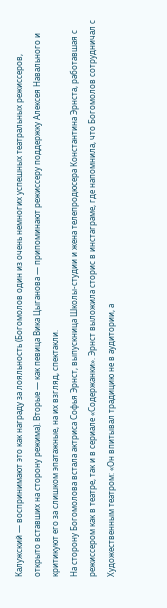Калужский — воспринимают это как награду за лояльность (Богомолов один из очень немногих успешных театральных режиссеров, открыто вставших на сторону режима). Вторые — как певица Вика Цыганова — припоминают режиссеру поддержку Алексея Навального и критикуют его за слишком эпатажные, на их взгляд, спектакли.
На сторону Богомолова встала актриса Софья Эрнст, выпускница Школы-студии и жена телепродюсера Константина Эрнста, работавшая с режиссером как в театре, так и в сериале «Содержанки». Эрнст выложила сторис в инстаграме, где напомнила, что Богомолов сотрудничал с Художественным театром: «Он впитывал традицию не в аудитории, а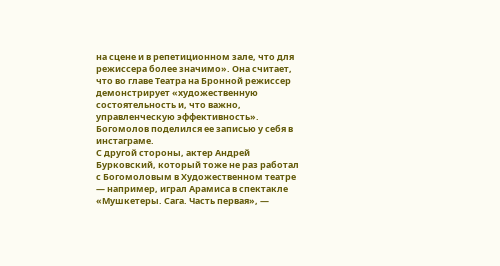на сцене и в репетиционном зале, что для режиссера более значимо». Она считает, что во главе Театра на Бронной режиссер демонстрирует «художественную состоятельность и, что важно, управленческую эффективность». Богомолов поделился ее записью у себя в инстаграме.
С другой стороны, актер Андрей Бурковский, который тоже не раз работал с Богомоловым в Художественном театре — например, играл Арамиса в спектакле «Мушкетеры. Сага. Часть первая», —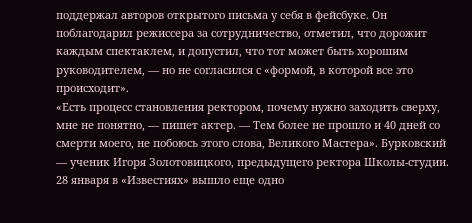поддержал авторов открытого письма у себя в фейсбуке. Он поблагодарил режиссера за сотрудничество, отметил, что дорожит каждым спектаклем, и допустил, что тот может быть хорошим руководителем, — но не согласился с «формой, в которой все это происходит».
«Есть процесс становления ректором, почему нужно заходить сверху, мне не понятно, — пишет актер. — Тем более не прошло и 40 дней со смерти моего, не побоюсь этого слова, Великого Мастера». Бурковский — ученик Игоря Золотовицкого, предыдущего ректора Школы-студии.
28 января в «Известиях» вышло еще одно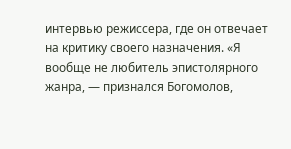интервью режиссера, где он отвечает на критику своего назначения. «Я вообще не любитель эпистолярного жанра, — признался Богомолов,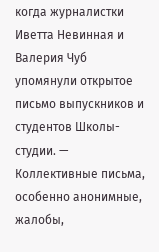когда журналистки Иветта Невинная и Валерия Чуб упомянули открытое письмо выпускников и студентов Школы-студии. — Коллективные письма, особенно анонимные, жалобы,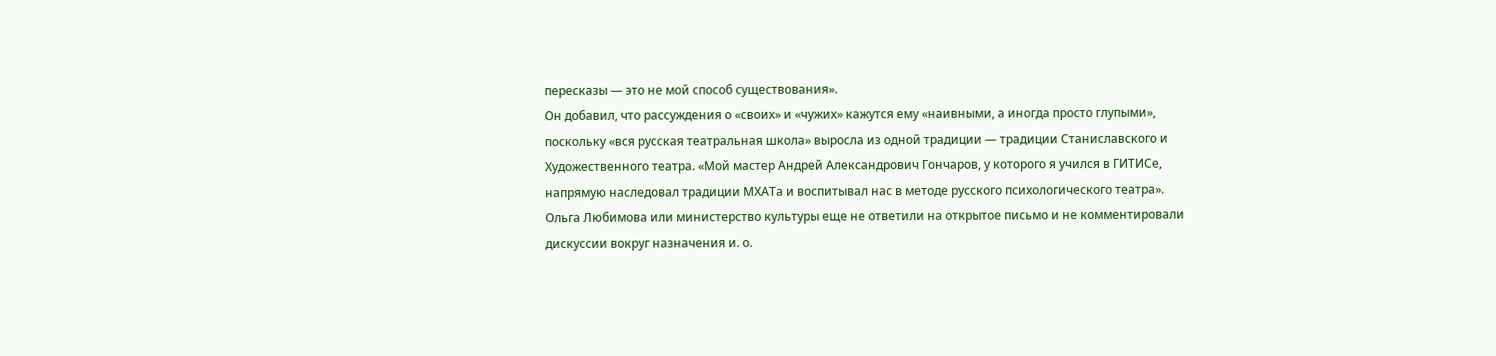пересказы — это не мой способ существования».
Он добавил, что рассуждения о «своих» и «чужих» кажутся ему «наивными, а иногда просто глупыми», поскольку «вся русская театральная школа» выросла из одной традиции — традиции Станиславского и Художественного театра. «Мой мастер Андрей Александрович Гончаров, у которого я учился в ГИТИСе, напрямую наследовал традиции МХАТа и воспитывал нас в методе русского психологического театра».
Ольга Любимова или министерство культуры еще не ответили на открытое письмо и не комментировали дискуссии вокруг назначения и. о.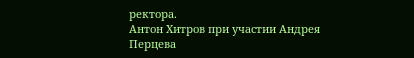ректора.
Антон Хитров при участии Андрея Перцева